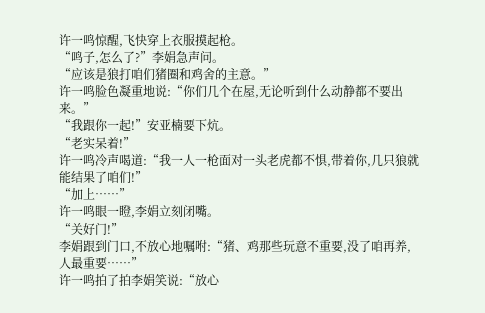许一鸣惊醒,飞快穿上衣服摸起枪。
“鸣子,怎么了?”李娟急声问。
“应该是狼打咱们猪圈和鸡舍的主意。”
许一鸣脸色凝重地说:“你们几个在屋,无论听到什么动静都不要出来。”
“我跟你一起!”安亚楠要下炕。
“老实呆着!”
许一鸣冷声喝道:“我一人一枪面对一头老虎都不惧,带着你,几只狼就能结果了咱们!”
“加上……”
许一鸣眼一瞪,李娟立刻闭嘴。
“关好门!”
李娟跟到门口,不放心地嘱咐:“猪、鸡那些玩意不重要,没了咱再养,人最重要……”
许一鸣拍了拍李娟笑说:“放心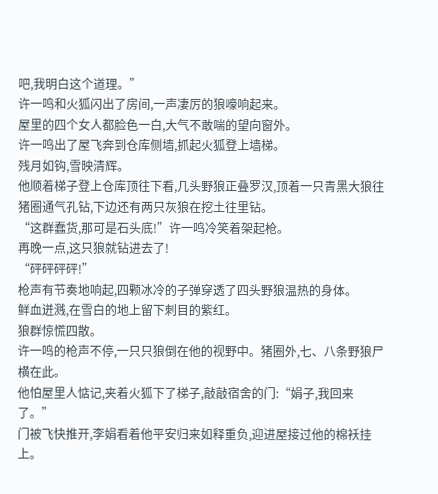吧,我明白这个道理。”
许一鸣和火狐闪出了房间,一声凄厉的狼嚎响起来。
屋里的四个女人都脸色一白,大气不敢喘的望向窗外。
许一鸣出了屋飞奔到仓库侧墙,抓起火狐登上墙梯。
残月如钩,雪映清辉。
他顺着梯子登上仓库顶往下看,几头野狼正叠罗汉,顶着一只青黑大狼往猪圈通气孔钻,下边还有两只灰狼在挖土往里钻。
“这群蠢货,那可是石头底!”许一鸣冷笑着架起枪。
再晚一点,这只狼就钻进去了!
“砰砰砰砰!”
枪声有节奏地响起,四颗冰冷的子弹穿透了四头野狼温热的身体。
鲜血迸溅,在雪白的地上留下刺目的紫红。
狼群惊慌四散。
许一鸣的枪声不停,一只只狼倒在他的视野中。猪圈外,七、八条野狼尸横在此。
他怕屋里人惦记,夹着火狐下了梯子,敲敲宿舍的门:“娟子,我回来了。”
门被飞快推开,李娟看着他平安归来如释重负,迎进屋接过他的棉袄挂上。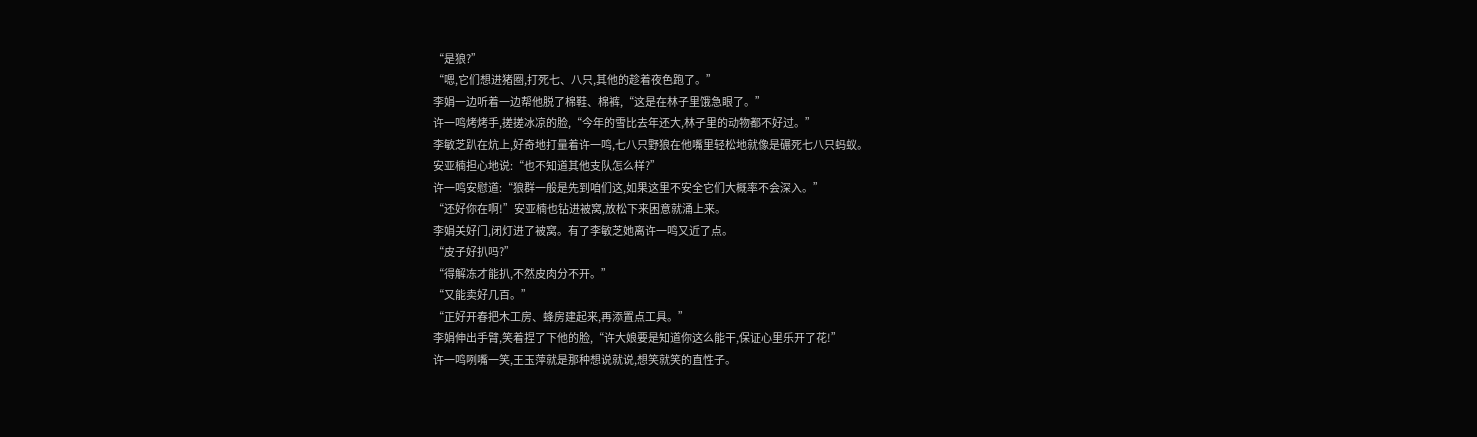“是狼?”
“嗯,它们想进猪圈,打死七、八只,其他的趁着夜色跑了。”
李娟一边听着一边帮他脱了棉鞋、棉裤,“这是在林子里饿急眼了。”
许一鸣烤烤手,搓搓冰凉的脸,“今年的雪比去年还大,林子里的动物都不好过。”
李敏芝趴在炕上,好奇地打量着许一鸣,七八只野狼在他嘴里轻松地就像是碾死七八只蚂蚁。
安亚楠担心地说:“也不知道其他支队怎么样?”
许一鸣安慰道:“狼群一般是先到咱们这,如果这里不安全它们大概率不会深入。”
“还好你在啊!”安亚楠也钻进被窝,放松下来困意就涌上来。
李娟关好门,闭灯进了被窝。有了李敏芝她离许一鸣又近了点。
“皮子好扒吗?”
“得解冻才能扒,不然皮肉分不开。”
“又能卖好几百。”
“正好开春把木工房、蜂房建起来,再添置点工具。”
李娟伸出手臂,笑着捏了下他的脸,“许大娘要是知道你这么能干,保证心里乐开了花!”
许一鸣咧嘴一笑,王玉萍就是那种想说就说,想笑就笑的直性子。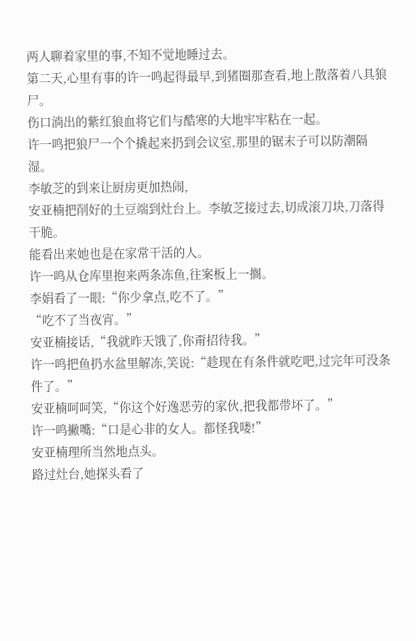两人聊着家里的事,不知不觉地睡过去。
第二天,心里有事的许一鸣起得最早,到猪圈那查看,地上散落着八具狼尸。
伤口淌出的紫红狼血将它们与酷寒的大地牢牢粘在一起。
许一鸣把狼尸一个个撬起来扔到会议室,那里的锯末子可以防潮隔湿。
李敏芝的到来让厨房更加热闹,
安亚楠把削好的土豆端到灶台上。李敏芝接过去,切成滚刀块,刀落得干脆。
能看出来她也是在家常干活的人。
许一鸣从仓库里抱来两条冻鱼,往案板上一搁。
李娟看了一眼:“你少拿点,吃不了。”
“吃不了当夜宵。”
安亚楠接话,“我就昨天饿了,你甭招待我。”
许一鸣把鱼扔水盆里解冻,笑说:“趁现在有条件就吃吧,过完年可没条件了。”
安亚楠呵呵笑,“你这个好逸恶劳的家伙,把我都带坏了。”
许一鸣撇嘴:“口是心非的女人。都怪我喽!”
安亚楠理所当然地点头。
路过灶台,她探头看了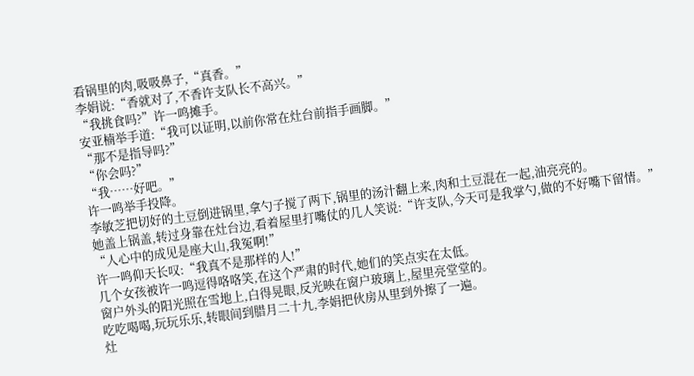看锅里的肉,吸吸鼻子,“真香。”
李娟说:“香就对了,不香许支队长不高兴。”
“我挑食吗?”许一鸣摊手。
安亚楠举手道:“我可以证明,以前你常在灶台前指手画脚。”
“那不是指导吗?”
“你会吗?”
“我……好吧。”
许一鸣举手投降。
李敏芝把切好的土豆倒进锅里,拿勺子搅了两下,锅里的汤汁翻上来,肉和土豆混在一起,油亮亮的。
她盖上锅盖,转过身靠在灶台边,看着屋里打嘴仗的几人笑说:“许支队,今天可是我掌勺,做的不好嘴下留情。”
“人心中的成见是座大山,我冤啊!”
许一鸣仰天长叹:“我真不是那样的人!”
几个女孩被许一鸣逗得咯咯笑,在这个严肃的时代,她们的笑点实在太低。
窗户外头的阳光照在雪地上,白得晃眼,反光映在窗户玻璃上,屋里亮堂堂的。
吃吃喝喝,玩玩乐乐,转眼间到腊月二十九,李娟把伙房从里到外擦了一遍。
灶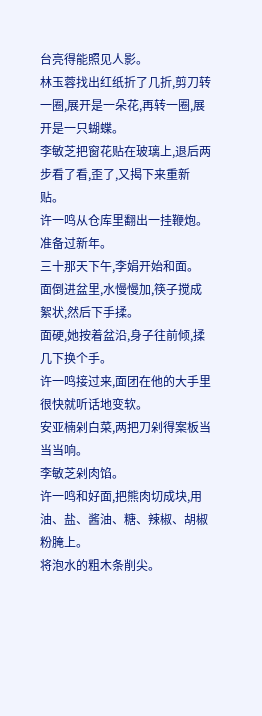台亮得能照见人影。
林玉蓉找出红纸折了几折,剪刀转一圈,展开是一朵花,再转一圈,展开是一只蝴蝶。
李敏芝把窗花贴在玻璃上,退后两步看了看,歪了,又揭下来重新贴。
许一鸣从仓库里翻出一挂鞭炮。
准备过新年。
三十那天下午,李娟开始和面。
面倒进盆里,水慢慢加,筷子搅成絮状,然后下手揉。
面硬,她按着盆沿,身子往前倾,揉几下换个手。
许一鸣接过来,面团在他的大手里很快就听话地变软。
安亚楠剁白菜,两把刀剁得案板当当当响。
李敏芝剁肉馅。
许一鸣和好面,把熊肉切成块,用油、盐、酱油、糖、辣椒、胡椒粉腌上。
将泡水的粗木条削尖。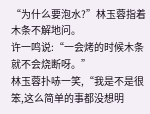“为什么要泡水?”林玉蓉指着木条不解地问。
许一鸣说:“一会烤的时候木条就不会烧断呀。”
林玉蓉扑哧一笑,“我是不是很笨,这么简单的事都没想明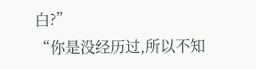白?”
“你是没经历过,所以不知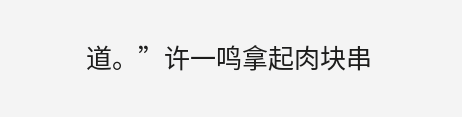道。”许一鸣拿起肉块串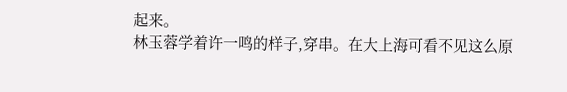起来。
林玉蓉学着许一鸣的样子,穿串。在大上海可看不见这么原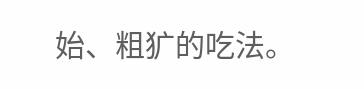始、粗犷的吃法。